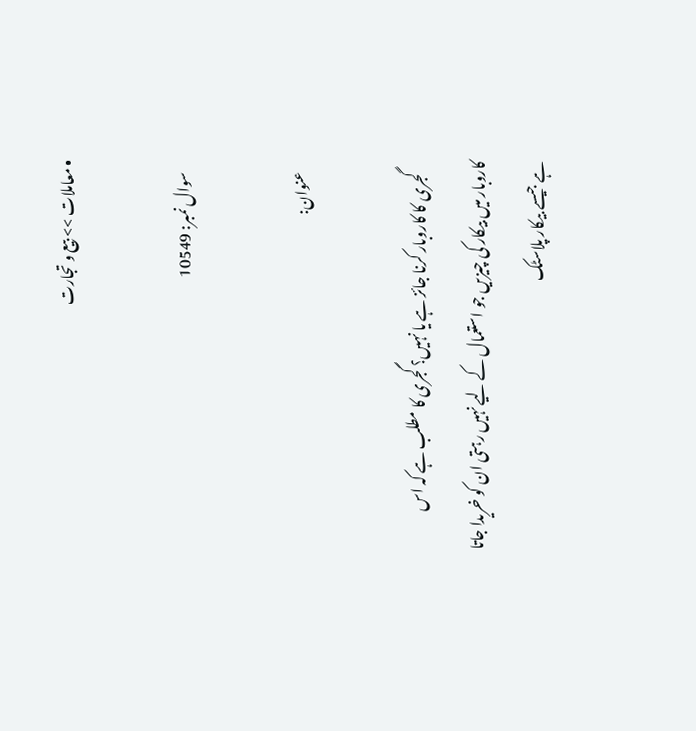• معاملات >> بیع و تجارت

    سوال نمبر: 10549

    عنوان:

    گجری کا کاروبار کرنا جائز ہے یا نہیں؟ گجری کا مطلب ہے کہ اس کاروبار میں بیکار کی چیزیں جو استعمال کے لیے نہیں رہتی ان کو خریدا جاتا ہے جیسے بیکار پلاسٹک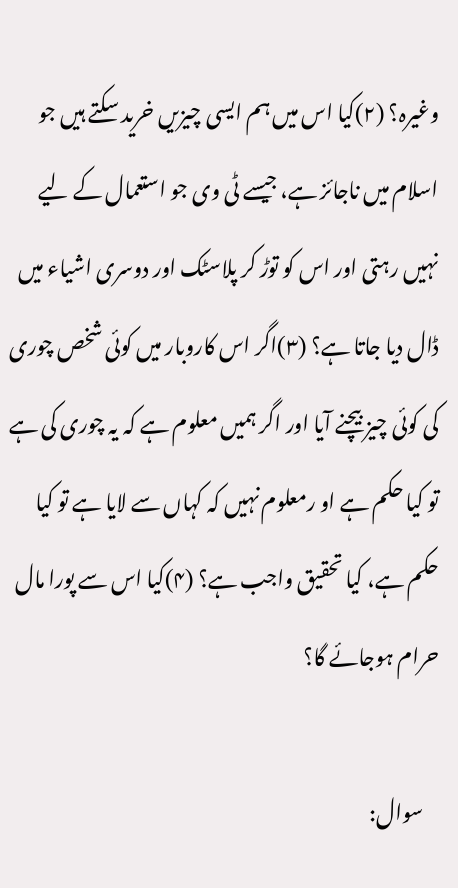وغیرہ؟ (۲)کیا اس میں ہم ایسی چیزیں خرید سکتے ہیں جو اسلام میں ناجائز ہے، جیسے ٹی وی جو استعمال کے لیے نہیں رہتی اور اس کو توڑ کر پلاسٹک اور دوسری اشیاء میں ڈال دیا جاتا ہے؟ (۳)اگر اس کاروبار میں کوئی شخص چوری کی کوئی چیز بیچنے آیا اور اگر ہمیں معلوم ہے کہ یہ چوری کی ہے تو کیا حکم ہے او رمعلوم نہیں کہ کہاں سے لایا ہے تو کیا حکم ہے، کیا تحقیق واجب ہے؟ (۴)کیا اس سے پورا مال حرام ہوجائے گا؟

    سوال: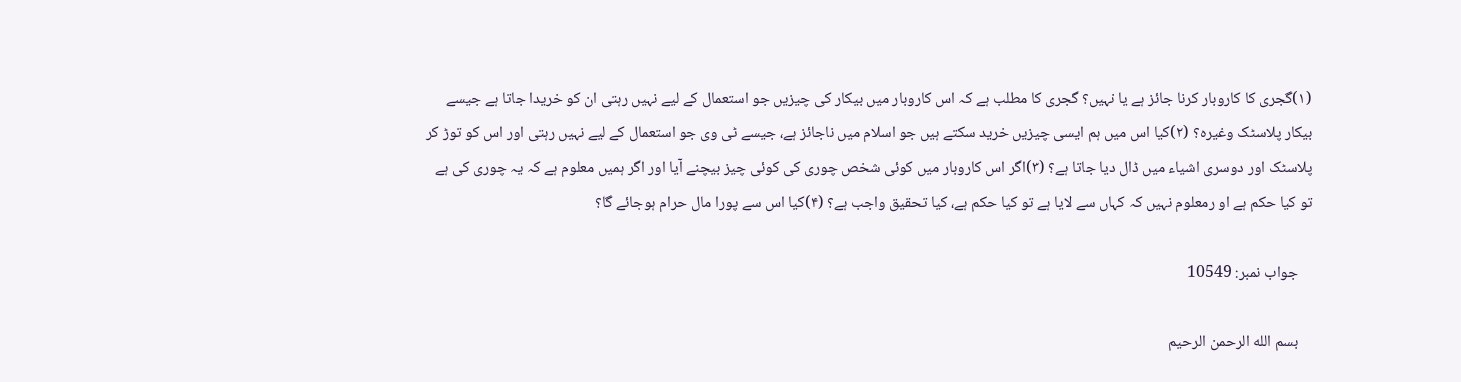(۱)گجری کا کاروبار کرنا جائز ہے یا نہیں؟ گجری کا مطلب ہے کہ اس کاروبار میں بیکار کی چیزیں جو استعمال کے لیے نہیں رہتی ان کو خریدا جاتا ہے جیسے بیکار پلاسٹک وغیرہ؟ (۲)کیا اس میں ہم ایسی چیزیں خرید سکتے ہیں جو اسلام میں ناجائز ہے، جیسے ٹی وی جو استعمال کے لیے نہیں رہتی اور اس کو توڑ کر پلاسٹک اور دوسری اشیاء میں ڈال دیا جاتا ہے؟ (۳)اگر اس کاروبار میں کوئی شخص چوری کی کوئی چیز بیچنے آیا اور اگر ہمیں معلوم ہے کہ یہ چوری کی ہے تو کیا حکم ہے او رمعلوم نہیں کہ کہاں سے لایا ہے تو کیا حکم ہے، کیا تحقیق واجب ہے؟ (۴)کیا اس سے پورا مال حرام ہوجائے گا؟

    جواب نمبر: 10549

    بسم الله الرحمن الرحيم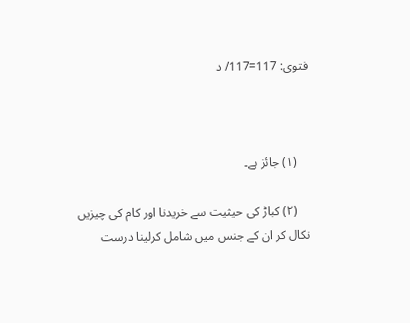فتوی: 117=117/ د



    (۱) جائز ہے۔

    (۲) کباڑ کی حیثیت سے خریدنا اور کام کی چیزیں نکال کر ان کے جنس میں شامل کرلینا درست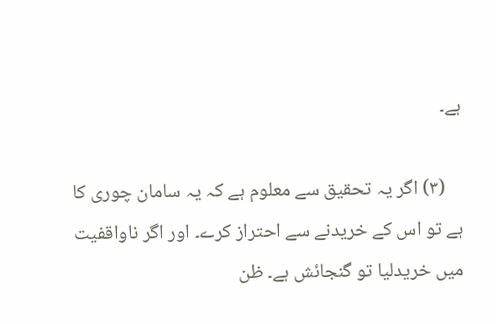ہے۔

    (۳) اگر یہ تحقیق سے معلوم ہے کہ یہ سامان چوری کا ہے تو اس کے خریدنے سے احتراز کرے۔ اور اگر ناواقفیت میں خریدلیا تو گنجائش ہے۔ ظن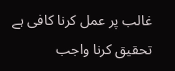غالب پر عمل کرنا کافی ہے تحقیق کرنا واجب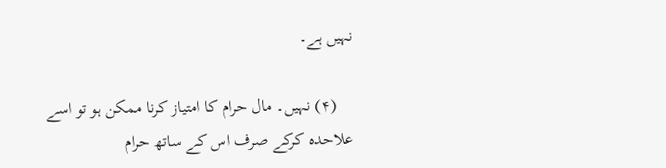نہیں ہے۔

    (۴) نہیں۔ مال حرام کا امتیاز کرنا ممکن ہو تو اسے علاحدہ کرکے صرف اس کے ساتھ حرام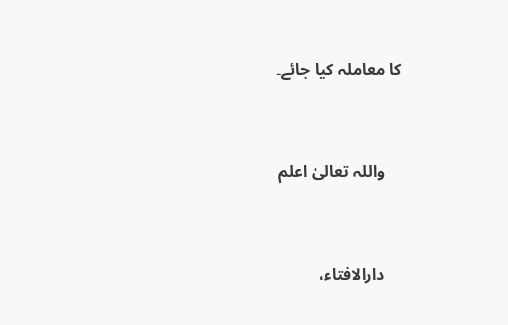کا معاملہ کیا جائے۔


    واللہ تعالیٰ اعلم


    دارالافتاء،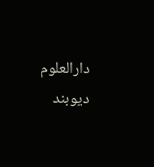دارالعلوم دیوبند